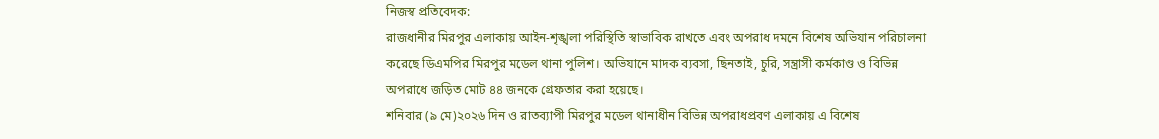নিজস্ব প্রতিবেদক:
রাজধানীর মিরপুর এলাকায় আইন-শৃঙ্খলা পরিস্থিতি স্বাভাবিক রাখতে এবং অপরাধ দমনে বিশেষ অভিযান পরিচালনা করেছে ডিএমপির মিরপুর মডেল থানা পুলিশ। অভিযানে মাদক ব্যবসা, ছিনতাই, চুরি, সন্ত্রাসী কর্মকাণ্ড ও বিভিন্ন অপরাধে জড়িত মোট ৪৪ জনকে গ্রেফতার করা হয়েছে।
শনিবার (৯ মে)২০২৬ দিন ও রাতব্যাপী মিরপুর মডেল থানাধীন বিভিন্ন অপরাধপ্রবণ এলাকায় এ বিশেষ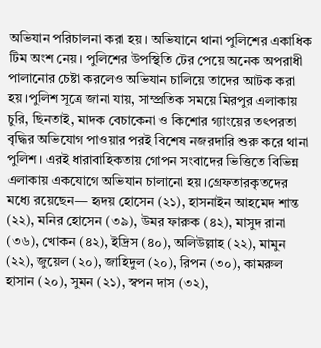অভিযান পরিচালনা করা হয়। অভিযানে থানা পুলিশের একাধিক টিম অংশ নেয়। পুলিশের উপস্থিতি টের পেয়ে অনেক অপরাধী পালানোর চেষ্টা করলেও অভিযান চালিয়ে তাদের আটক করা হয়।পুলিশ সূত্রে জানা যায়, সাম্প্রতিক সময়ে মিরপুর এলাকায় চুরি, ছিনতাই, মাদক বেচাকেনা ও কিশোর গ্যাংয়ের তৎপরতা বৃদ্ধির অভিযোগ পাওয়ার পরই বিশেষ নজরদারি শুরু করে থানা পুলিশ। এরই ধারাবাহিকতায় গোপন সংবাদের ভিত্তিতে বিভিন্ন এলাকায় একযোগে অভিযান চালানো হয়।গ্রেফতারকৃতদের মধ্যে রয়েছেন— হৃদয় হোসেন (২১), হাসনাইন আহমেদ শান্ত (২২), মনির হোসেন (৩৯), উমর ফারুক (৪২), মাসুদ রানা (৩৬), খোকন (৪২), ইদ্রিস (৪০), অলিউল্লাহ (২২), মামুন (২২), জুয়েল (২০), জাহিদুল (২০), রিপন (৩০), কামরুল হাসান (২০), সুমন (২১), স্বপন দাস (৩২),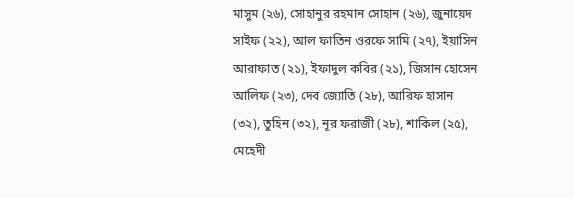মাসুম (২৬), সোহানুর রহমান সোহান (২৬), জুনায়েদ সাইফ (২২), আল ফাতিন ওরফে সামি (২৭), ইয়াসিন আরাফাত (২১), ইফাদুল কবির (২১), জিসান হোসেন আলিফ (২৩), দেব জ্যোতি (২৮), আরিফ হাসান (৩২), তুহিন (৩২), নূর ফরাজী (২৮), শাকিল (২৫), মেহেদী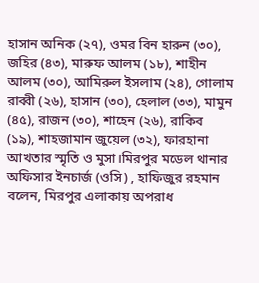হাসান অনিক (২৭), ওমর বিন হারুন (৩০), জহির (৪৩), মারুফ আলম (১৮), শাহীন আলম (৩০), আমিরুল ইসলাম (২৪), গোলাম রাব্বী (২৬), হাসান (৩০), হেলাল (৩৩), মামুন (৪৫), রাজন (৩০), শাহেন (২৬), রাকিব (১৯), শাহজামান জুয়েল (৩২), ফারহানা আখতার স্মৃতি ও মুসা।মিরপুর মডেল থানার অফিসার ইনচার্জ (ওসি) , হাফিজুর রহমান বলেন, মিরপুর এলাকায় অপরাধ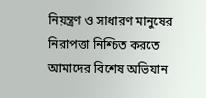নিয়ন্ত্রণ ও সাধারণ মানুষের নিরাপত্তা নিশ্চিত করতে আমাদের বিশেষ অভিযান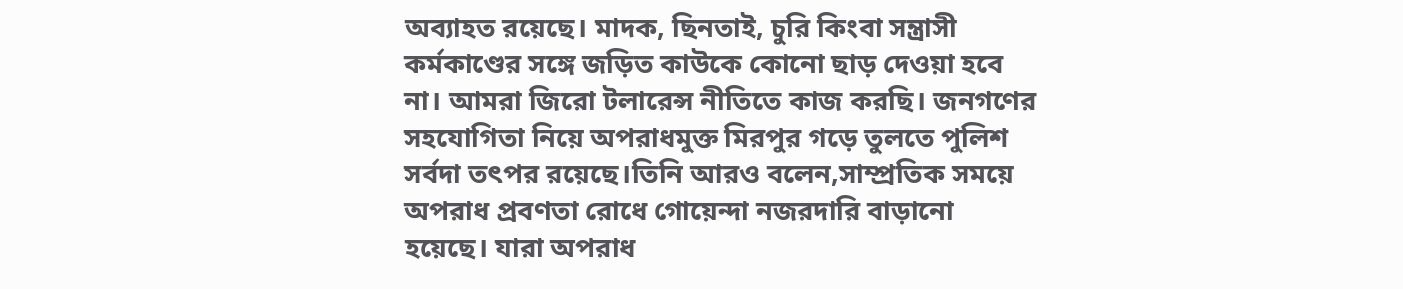অব্যাহত রয়েছে। মাদক, ছিনতাই, চুরি কিংবা সন্ত্রাসী কর্মকাণ্ডের সঙ্গে জড়িত কাউকে কোনো ছাড় দেওয়া হবে না। আমরা জিরো টলারেন্স নীতিতে কাজ করছি। জনগণের সহযোগিতা নিয়ে অপরাধমুক্ত মিরপুর গড়ে তুলতে পুলিশ সর্বদা তৎপর রয়েছে।তিনি আরও বলেন,সাম্প্রতিক সময়ে অপরাধ প্রবণতা রোধে গোয়েন্দা নজরদারি বাড়ানো হয়েছে। যারা অপরাধ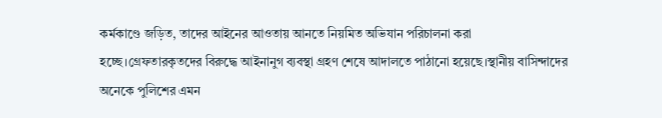কর্মকাণ্ডে জড়িত, তাদের আইনের আওতায় আনতে নিয়মিত অভিযান পরিচালনা করা হচ্ছে।গ্রেফতারকৃতদের বিরুদ্ধে আইনানুগ ব্যবস্থা গ্রহণ শেষে আদালতে পাঠানো হয়েছে।স্থানীয় বাসিন্দাদের অনেকে পুলিশের এমন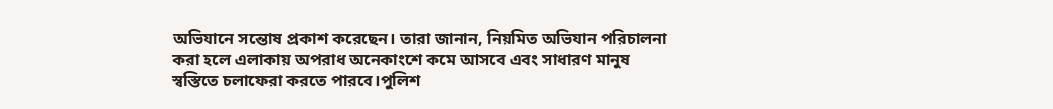অভিযানে সন্তোষ প্রকাশ করেছেন। তারা জানান, নিয়মিত অভিযান পরিচালনা করা হলে এলাকায় অপরাধ অনেকাংশে কমে আসবে এবং সাধারণ মানুষ স্বস্তিতে চলাফেরা করতে পারবে।পুলিশ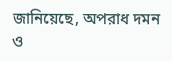জানিয়েছে, অপরাধ দমন ও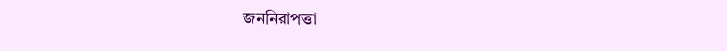জননিরাপত্তা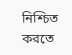নিশ্চিত করতে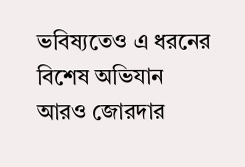ভবিষ্যতেও এ ধরনের বিশেষ অভিযান আরও জোরদার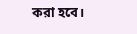করা হবে।